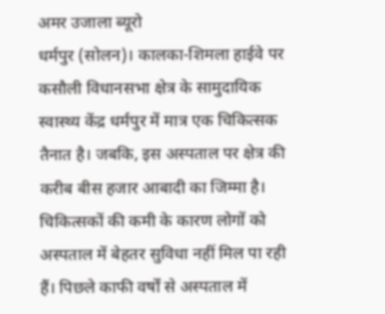अमर उजाला ब्यूरो
धर्मपुर (सोलन)। कालका-शिमला हाईवे पर कसौली विधानसभा क्षेत्र के सामुदायिक स्वास्थ्य केंद्र धर्मपुर में मात्र एक चिकित्सक तैनात है। जबकि, इस अस्पताल पर क्षेत्र की करीब बीस हजार आबादी का जिम्मा है। चिकित्सकों की कमी के कारण लोगों को अस्पताल में बेहतर सुविधा नहीं मिल पा रही हैं। पिछले काफी वर्षों से अस्पताल में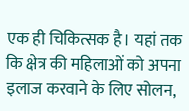एक ही चिकित्सक है। यहां तक कि क्षेत्र की महिलाओं को अपना इलाज करवाने के लिए सोलन,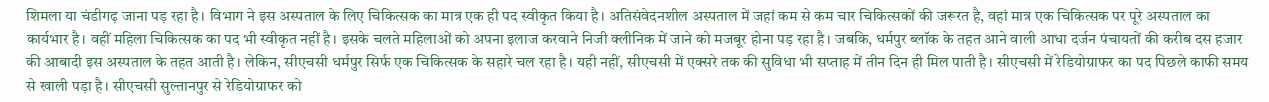शिमला या चंडीगढ़ जाना पड़ रहा है। विभाग ने इस अस्पताल के लिए चिकित्सक का मात्र एक ही पद स्वीकृत किया है। अतिसंवेदनशील अस्पताल में जहां कम से कम चार चिकित्सकों की जरूरत है, वहां मात्र एक चिकित्सक पर पूरे अस्पताल का कार्यभार है। वहीं महिला चिकित्सक का पद भी स्वीकृत नहीं है। इसके चलते महिलाओं को अपना इलाज करवाने निजी क्लीनिक में जाने को मजबूर होना पड़ रहा है। जबकि, धर्मपुर ब्लॉक के तहत आने वाली आधा दर्जन पंचायतों की करीब दस हजार की आबादी इस अस्पताल के तहत आती है। लेकिन, सीएचसी धर्मपुर सिर्फ एक चिकित्सक के सहारे चल रहा है। यही नहीं, सीएचसी में एक्सरे तक की सुविधा भी सप्ताह में तीन दिन ही मिल पाती है। सीएचसी में रेडियोग्राफर का पद पिछले काफी समय से खाली पड़ा है। सीएचसी सुल्तानपुर से रेडियोग्राफर को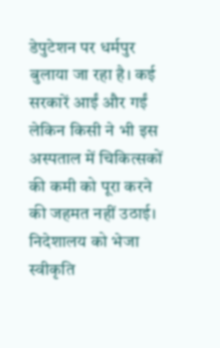डेपुटेशन पर धर्मपुर बुलाया जा रहा है। कई सरकारें आईं और गईं लेकिन किसी ने भी इस अस्पताल में चिकित्सकों की कमी को पूरा करने की जहमत नहीं उठाई।
निदेशालय को भेजा स्वीकृति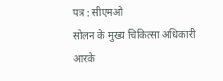पत्र : सीएमओ
सोलन के मुख्य चिकित्सा अधिकारी आरके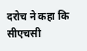दरोच ने कहा कि सीएचसी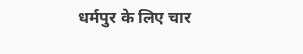धर्मपुर के लिए चार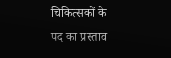चिकित्सकों के पद का प्रस्ताव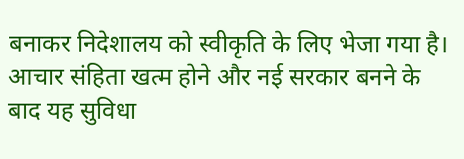बनाकर निदेशालय को स्वीकृति के लिए भेजा गया है। आचार संहिता खत्म होने और नई सरकार बनने के बाद यह सुविधा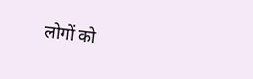लोगों को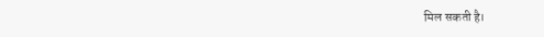मिल सकती है।